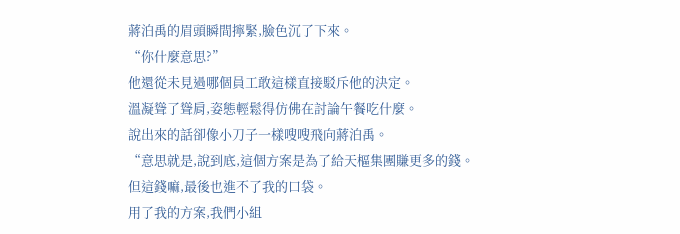蔣泊禹的眉頭瞬間擰緊,臉色沉了下來。
“你什麼意思?”
他還從未見過哪個員工敢這樣直接駁斥他的決定。
溫凝聳了聳肩,姿態輕鬆得仿佛在討論午餐吃什麼。
說出來的話卻像小刀子一樣嗖嗖飛向蔣泊禹。
“意思就是,說到底,這個方案是為了給天樞集團賺更多的錢。
但這錢嘛,最後也進不了我的口袋。
用了我的方案,我們小組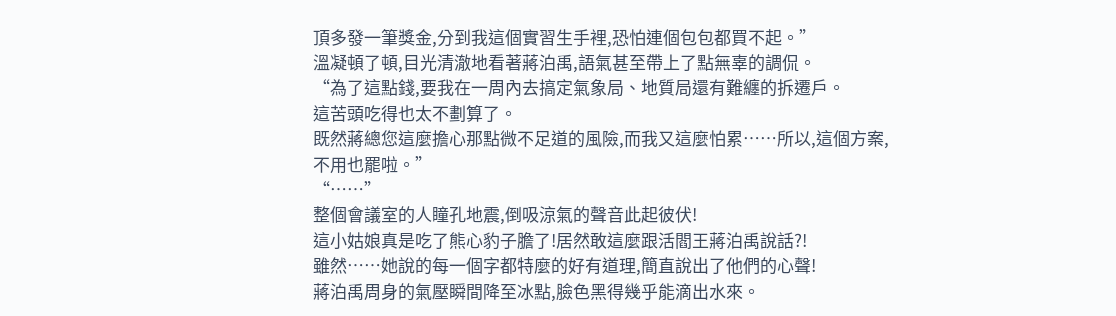頂多發一筆獎金,分到我這個實習生手裡,恐怕連個包包都買不起。”
溫凝頓了頓,目光清澈地看著蔣泊禹,語氣甚至帶上了點無辜的調侃。
“為了這點錢,要我在一周內去搞定氣象局、地質局還有難纏的拆遷戶。
這苦頭吃得也太不劃算了。
既然蔣總您這麼擔心那點微不足道的風險,而我又這麼怕累……所以,這個方案,不用也罷啦。”
“……”
整個會議室的人瞳孔地震,倒吸涼氣的聲音此起彼伏!
這小姑娘真是吃了熊心豹子膽了!居然敢這麼跟活閻王蔣泊禹說話?!
雖然……她說的每一個字都特麼的好有道理,簡直說出了他們的心聲!
蔣泊禹周身的氣壓瞬間降至冰點,臉色黑得幾乎能滴出水來。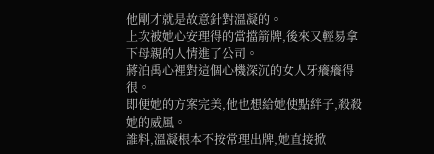他剛才就是故意針對溫凝的。
上次被她心安理得的當擋箭牌,後來又輕易拿下母親的人情進了公司。
蔣泊禹心裡對這個心機深沉的女人牙癢癢得很。
即便她的方案完美,他也想給她使點絆子,殺殺她的威風。
誰料,溫凝根本不按常理出牌,她直接掀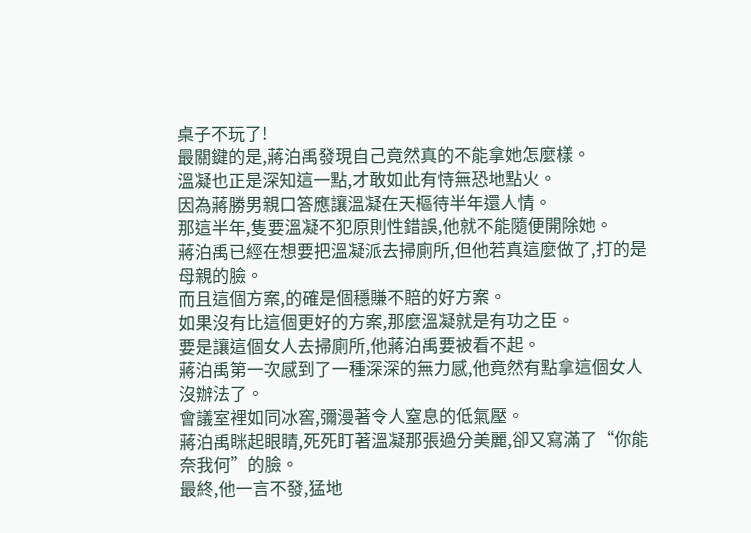桌子不玩了!
最關鍵的是,蔣泊禹發現自己竟然真的不能拿她怎麼樣。
溫凝也正是深知這一點,才敢如此有恃無恐地點火。
因為蔣勝男親口答應讓溫凝在天樞待半年還人情。
那這半年,隻要溫凝不犯原則性錯誤,他就不能隨便開除她。
蔣泊禹已經在想要把溫凝派去掃廁所,但他若真這麼做了,打的是母親的臉。
而且這個方案,的確是個穩賺不賠的好方案。
如果沒有比這個更好的方案,那麼溫凝就是有功之臣。
要是讓這個女人去掃廁所,他蔣泊禹要被看不起。
蔣泊禹第一次感到了一種深深的無力感,他竟然有點拿這個女人沒辦法了。
會議室裡如同冰窖,彌漫著令人窒息的低氣壓。
蔣泊禹眯起眼睛,死死盯著溫凝那張過分美麗,卻又寫滿了“你能奈我何”的臉。
最終,他一言不發,猛地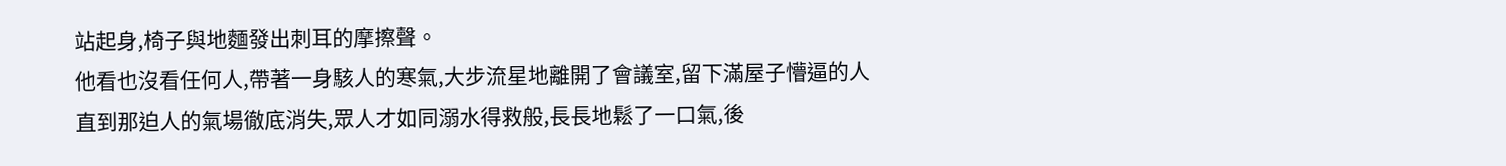站起身,椅子與地麵發出刺耳的摩擦聲。
他看也沒看任何人,帶著一身駭人的寒氣,大步流星地離開了會議室,留下滿屋子懵逼的人
直到那迫人的氣場徹底消失,眾人才如同溺水得救般,長長地鬆了一口氣,後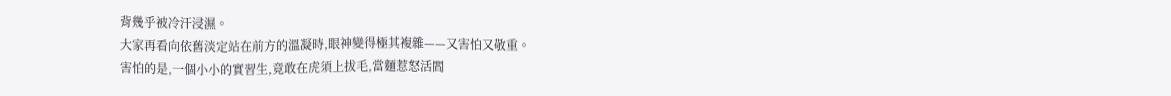背幾乎被冷汗浸濕。
大家再看向依舊淡定站在前方的溫凝時,眼神變得極其複雜——又害怕又敬重。
害怕的是,一個小小的實習生,竟敢在虎須上拔毛,當麵惹怒活閻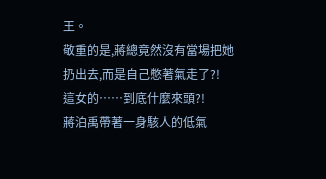王。
敬重的是,蔣總竟然沒有當場把她扔出去,而是自己憋著氣走了?!
這女的……到底什麼來頭?!
蔣泊禹帶著一身駭人的低氣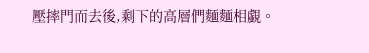壓摔門而去後,剩下的高層們麵麵相覷。